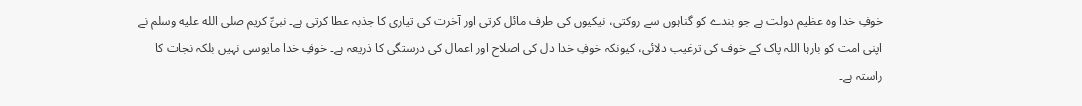خوفِ خدا وہ عظیم دولت ہے جو بندے کو گناہوں سے روکتی، نیکیوں کی طرف مائل کرتی اور آخرت کی تیاری کا جذبہ عطا کرتی ہے۔ نبیِّ کریم صلى الله عليه وسلم نے اپنی امت کو بارہا اللہ پاک کے خوف کی ترغیب دلائی، کیونکہ خوفِ خدا دل کی اصلاح اور اعمال کی درستگی کا ذریعہ ہے۔ خوفِ خدا مایوسی نہیں بلکہ نجات کا راستہ ہے۔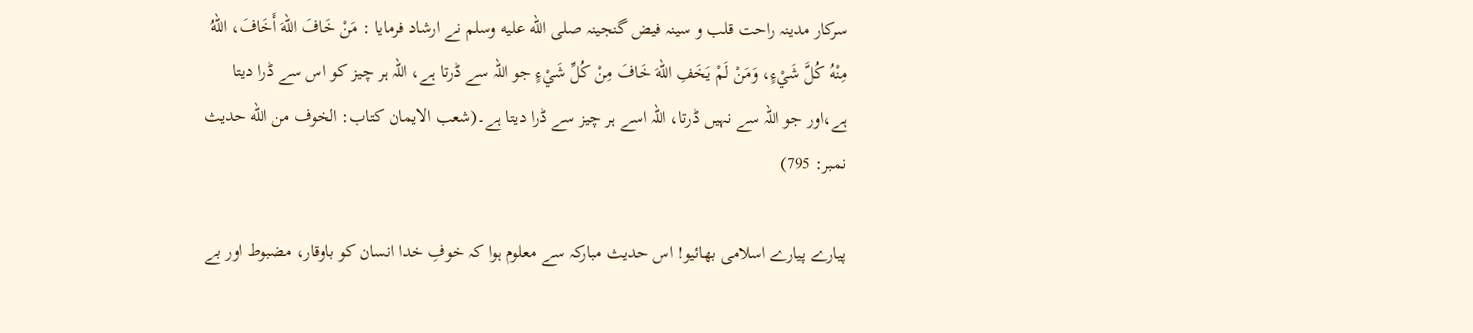سرکار مدینہ راحت قلب و سینہ فیض گنجینہ صلى الله عليه وسلم نے ارشاد فرمایا : مَنْ خَافَ اللهَ أَخَافَ، اللهُ مِنْهُ كُلَّ شَيْءٍ، وَمَنْ لَمْ يَخَفِ اللهَ خَافَ مِنْ كُلِّ شَيْءٍ جو اللہ سے ڈرتا ہے، اللہ ہر چیز کو اس سے ڈرا دیتا ہے،اور جو اللہ سے نہیں ڈرتا، اللہ اسے ہر چیز سے ڈرا دیتا ہے۔(شعب الايمان کتاب: الخوف من الله حدیث نمبر: 795)

پیارے پیارے اسلامی بھائیو! اس حدیث مبارکہ سے معلوم ہوا کہ خوفِ خدا انسان کو باوقار، مضبوط اور بے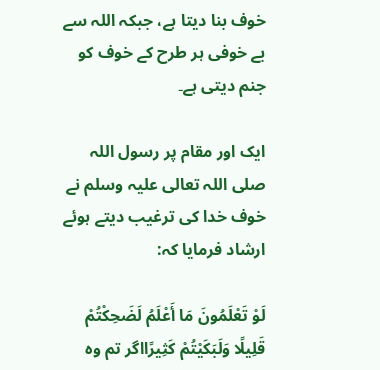خوف بنا دیتا ہے، جبکہ اللہ سے بے خوفی ہر طرح کے خوف کو جنم دیتی ہے۔

ایک اور مقام پر رسول اللہ صلی اللہ تعالی علیہ وسلم نے خوف خدا کی ترغیب دیتے ہوئے ارشاد فرمایا کہ:

لَوْ تَعْلَمُونَ مَا أَعْلَمُ لَضَحِكْتُمْ قَلِيلًا وَلَبَكَيْتُمْ كَثِيرًااگر تم وہ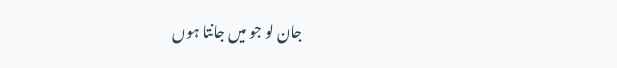جان لو جو میں جانتا ہوں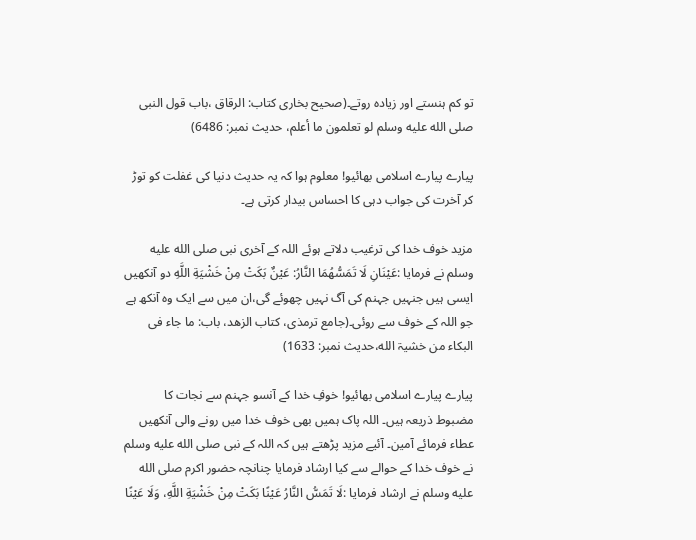تو کم ہنستے اور زیادہ روتے۔(صحیح بخاری کتاب: الرقاق ،باب قول النبی صلى الله عليه وسلم لو تعلمون ما أعلم، حدیث نمبر: 6486)

پیارے پیارے اسلامی بھائیو! معلوم ہوا کہ یہ حدیث دنیا کی غفلت کو توڑ کر آخرت کی جواب دہی کا احساس بیدار کرتی ہے۔

مزید خوف خدا کی ترغیب دلاتے ہوئے اللہ کے آخری نبی صلى الله عليه وسلم نے فرمایا :عَيْنَانِ لَا تَمَسُّهُمَا النَّارُ: عَيْنٌ بَكَتْ مِنْ خَشْيَةِ اللَّهِ دو آنکھیں ایسی ہیں جنہیں جہنم کی آگ نہیں چھوئے گی،ان میں سے ایک وہ آنکھ ہے جو اللہ کے خوف سے روئی۔(جامع ترمذی، کتاب الزهد، باب: ما جاء فی البكاء من خشیۃ الله،حدیث نمبر: 1633)

پیارے پیارے اسلامی بھائیو! خوفِ خدا کے آنسو جہنم سے نجات کا مضبوط ذریعہ ہیں۔ اللہ پاک ہمیں بھی خوف خدا میں رونے والی آنکھیں عطاء فرمائے آمین۔ آئیے مزید پڑھتے ہیں کہ اللہ کے نبی صلى الله عليه وسلم نے خوف خدا کے حوالے سے کیا ارشاد فرمایا چنانچہ حضور اکرم صلى الله عليه وسلم نے ارشاد فرمایا :لَا تَمَسُّ النَّارُ عَيْنًا بَكَتْ مِنْ خَشْيَةِ اللَّهِ، وَلَا عَيْنًا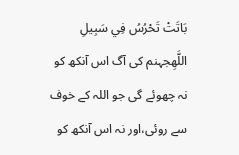بَاتَتْ تَحْرُسُ فِي سَبِيلِ اللَّهِجہنم کی آگ اس آنکھ کو نہ چھوئے گی جو اللہ کے خوف سے روئی،اور نہ اس آنکھ کو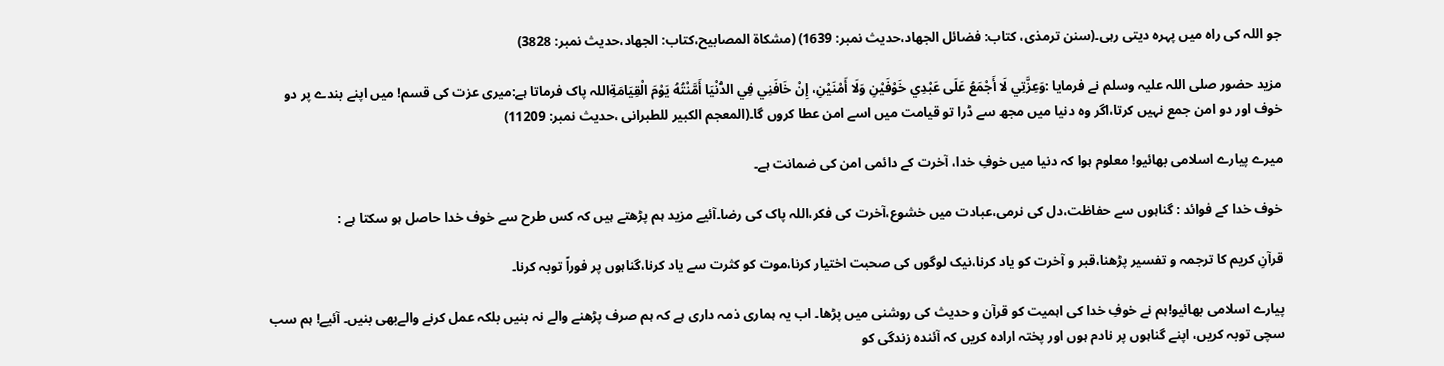جو اللہ کی راہ میں پہرہ دیتی رہی۔(سنن ترمذی، کتاب: فضائل الجهاد،حدیث نمبر: 1639) (مشکاة المصابیح،کتاب: الجهاد،حدیث نمبر: 3828)

مزید حضور صلی اللہ علیہ وسلم نے فرمایا :وَعِزَّتِي لَا أَجْمَعُ عَلَى عَبْدِي خَوْفَيْنِ وَلَا أَمْنَيْنِ، إِنْ خَافَنِي فِي الدُّنْيَا أَمَّنْتُهُ يَوْمَ الْقِيَامَةِاللہ پاک فرماتا ہے:میری عزت کی قسم! میں اپنے بندے پر دو خوف اور دو امن جمع نہیں کرتا،اگر وہ دنیا میں مجھ سے ڈرا تو قیامت میں اسے امن عطا کروں گا۔(المعجم الكبير للطبرانی ،حدیث نمبر: 11209)

میرے پیارے اسلامی بھائیو! معلوم ہوا کہ دنیا میں خوفِ خدا، آخرت کے دائمی امن کی ضمانت ہے۔

خوف خدا کے فوائد : گناہوں سے حفاظت،دل کی نرمی،عبادت میں خشوع،آخرت کی فکر،اللہ پاک کی رضا۔آئیے مزید ہم پڑھتے ہیں کہ کس طرح سے خوف خدا حاصل ہو سکتا ہے :

قرآنِ کریم کا ترجمہ و تفسیر پڑھنا،قبر و آخرت کو یاد کرنا،نیک لوگوں کی صحبت اختیار کرنا،موت کو کثرت سے یاد کرنا،گناہوں پر فوراً توبہ کرنا۔

پیارے اسلامی بھائیو!ہم نے خوفِ خدا کی اہمیت کو قرآن و حدیث کی روشنی میں پڑھا۔ اب یہ ہماری ذمہ داری ہے کہ ہم صرف پڑھنے والے نہ بنیں بلکہ عمل کرنے والےبھی بنیں۔ آئیے! ہم سب سچی توبہ کریں، اپنے گناہوں پر نادم ہوں اور پختہ ارادہ کریں کہ آئندہ زندگی کو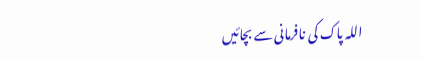اللہ پاک کی نافرمانی سے بچائیں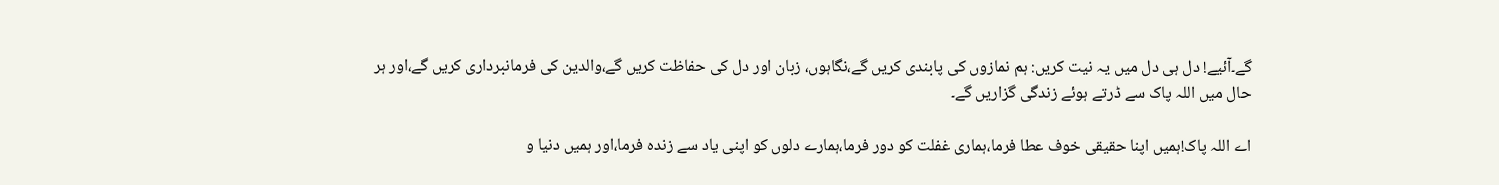گے۔آئیے! دل ہی دل میں یہ نیت کریں: ہم نمازوں کی پابندی کریں گے،نگاہوں، زبان اور دل کی حفاظت کریں گے،والدین کی فرمانبرداری کریں گے،اور ہر حال میں اللہ پاک سے ڈرتے ہوئے زندگی گزاریں گے۔

اے اللہ پاک!ہمیں اپنا حقیقی خوف عطا فرما،ہماری غفلت کو دور فرما،ہمارے دلوں کو اپنی یاد سے زندہ فرما،اور ہمیں دنیا و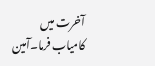آخرت میں کامیاب فرما۔آمین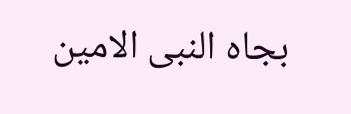بجاہ النبی الامین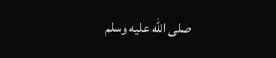صلى الله عليه وسلم